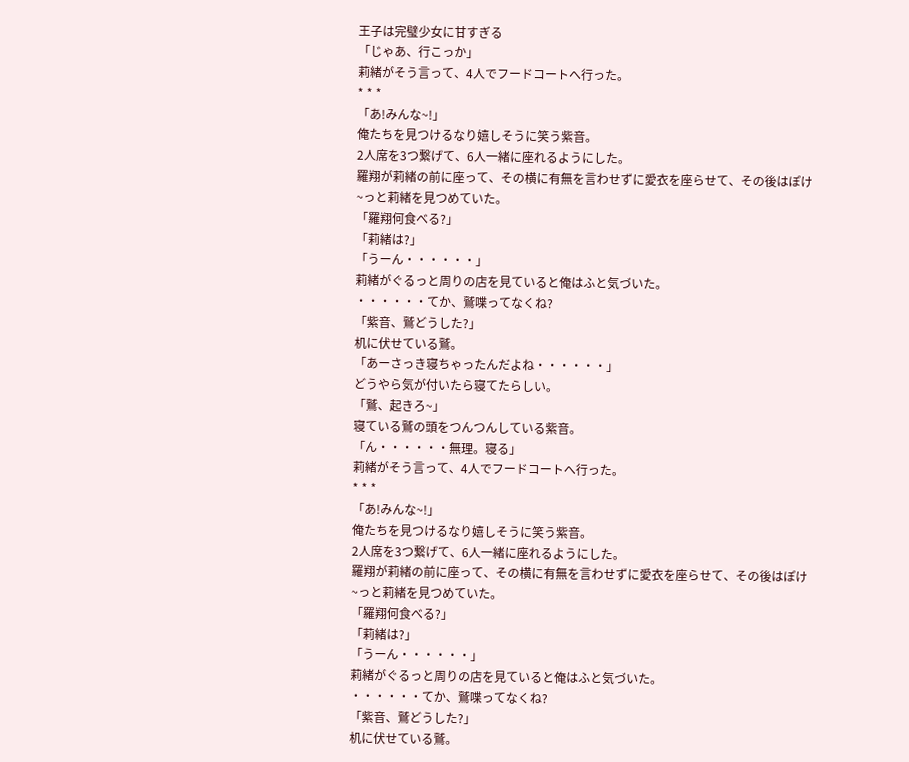王子は完璧少女に甘すぎる
「じゃあ、行こっか」
莉緒がそう言って、4人でフードコートへ行った。
* * *
「あ!みんな~!」
俺たちを見つけるなり嬉しそうに笑う紫音。
2人席を3つ繋げて、6人一緒に座れるようにした。
羅翔が莉緒の前に座って、その横に有無を言わせずに愛衣を座らせて、その後はぽけ~っと莉緒を見つめていた。
「羅翔何食べる?」
「莉緒は?」
「うーん・・・・・・」
莉緒がぐるっと周りの店を見ていると俺はふと気づいた。
・・・・・・てか、鷲喋ってなくね?
「紫音、鷲どうした?」
机に伏せている鷲。
「あーさっき寝ちゃったんだよね・・・・・・」
どうやら気が付いたら寝てたらしい。
「鷲、起きろ~」
寝ている鷲の頭をつんつんしている紫音。
「ん・・・・・・無理。寝る」
莉緒がそう言って、4人でフードコートへ行った。
* * *
「あ!みんな~!」
俺たちを見つけるなり嬉しそうに笑う紫音。
2人席を3つ繋げて、6人一緒に座れるようにした。
羅翔が莉緒の前に座って、その横に有無を言わせずに愛衣を座らせて、その後はぽけ~っと莉緒を見つめていた。
「羅翔何食べる?」
「莉緒は?」
「うーん・・・・・・」
莉緒がぐるっと周りの店を見ていると俺はふと気づいた。
・・・・・・てか、鷲喋ってなくね?
「紫音、鷲どうした?」
机に伏せている鷲。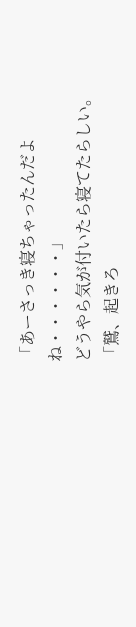「あーさっき寝ちゃったんだよね・・・・・・」
どうやら気が付いたら寝てたらしい。
「鷲、起きろ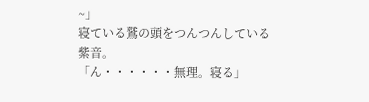~」
寝ている鷲の頭をつんつんしている紫音。
「ん・・・・・・無理。寝る」